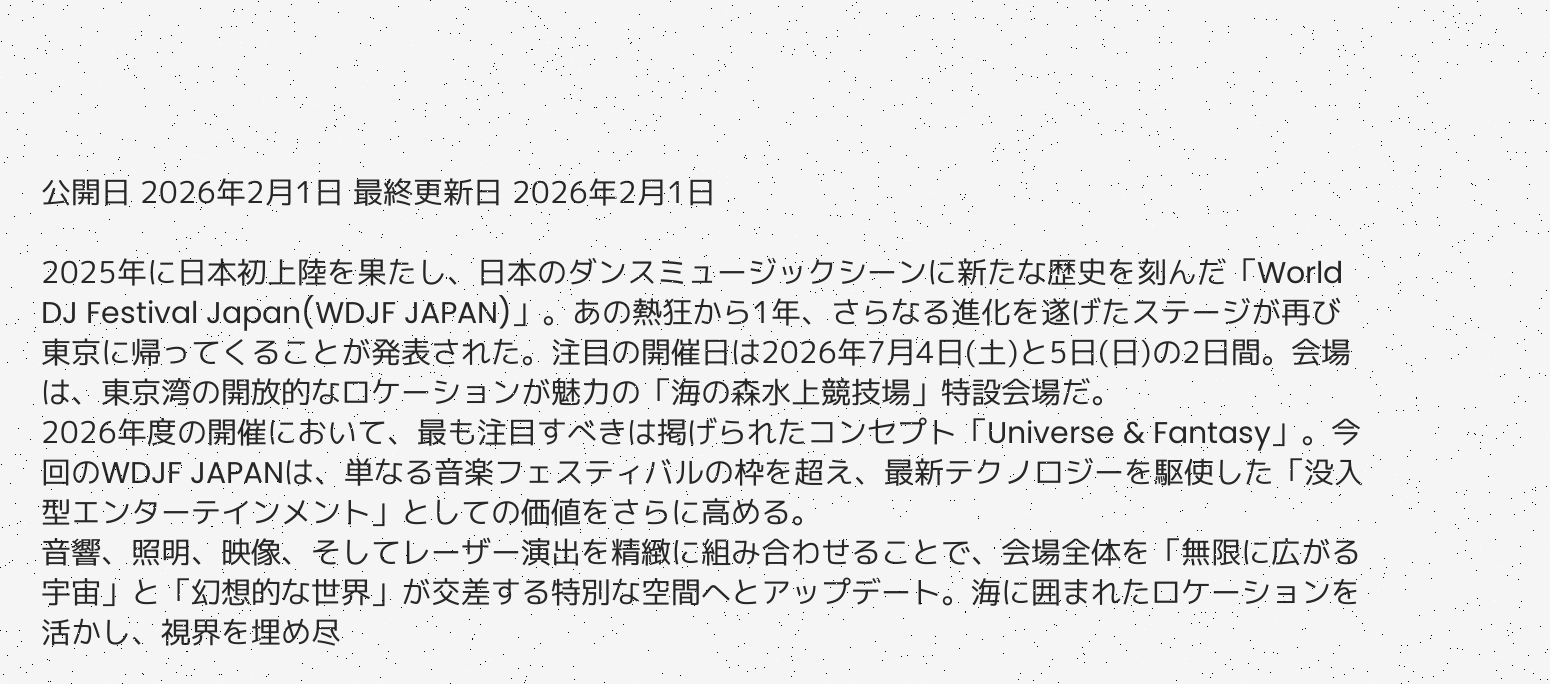公開日 2026年2月1日 最終更新日 2026年2月1日

2025年に日本初上陸を果たし、日本のダンスミュージックシーンに新たな歴史を刻んだ「World DJ Festival Japan(WDJF JAPAN)」。あの熱狂から1年、さらなる進化を遂げたステージが再び東京に帰ってくることが発表された。注目の開催日は2026年7月4日(土)と5日(日)の2日間。会場は、東京湾の開放的なロケーションが魅力の「海の森水上競技場」特設会場だ。
2026年度の開催において、最も注目すべきは掲げられたコンセプト「Universe & Fantasy」。今回のWDJF JAPANは、単なる音楽フェスティバルの枠を超え、最新テクノロジーを駆使した「没入型エンターテインメント」としての価値をさらに高める。
音響、照明、映像、そしてレーザー演出を精緻に組み合わせることで、会場全体を「無限に広がる宇宙」と「幻想的な世界」が交差する特別な空間へとアップデート。海に囲まれたロケーションを活かし、視界を埋め尽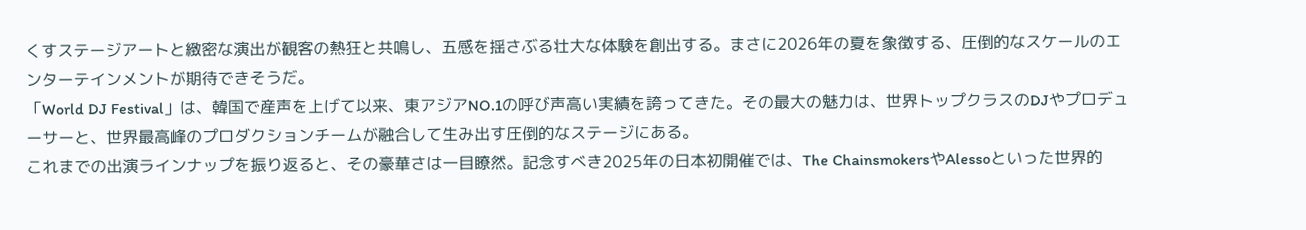くすステージアートと緻密な演出が観客の熱狂と共鳴し、五感を揺さぶる壮大な体験を創出する。まさに2026年の夏を象徴する、圧倒的なスケールのエンターテインメントが期待できそうだ。
「World DJ Festival」は、韓国で産声を上げて以来、東アジアNO.1の呼び声高い実績を誇ってきた。その最大の魅力は、世界トップクラスのDJやプロデューサーと、世界最高峰のプロダクションチームが融合して生み出す圧倒的なステージにある。
これまでの出演ラインナップを振り返ると、その豪華さは一目瞭然。記念すべき2025年の日本初開催では、The ChainsmokersやAlessoといった世界的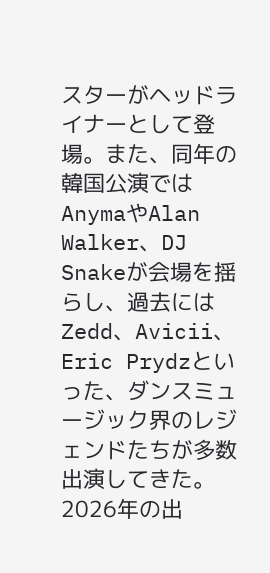スターがヘッドライナーとして登場。また、同年の韓国公演ではAnymaやAlan Walker、DJ Snakeが会場を揺らし、過去にはZedd、Avicii、Eric Prydzといった、ダンスミュージック界のレジェンドたちが多数出演してきた。2026年の出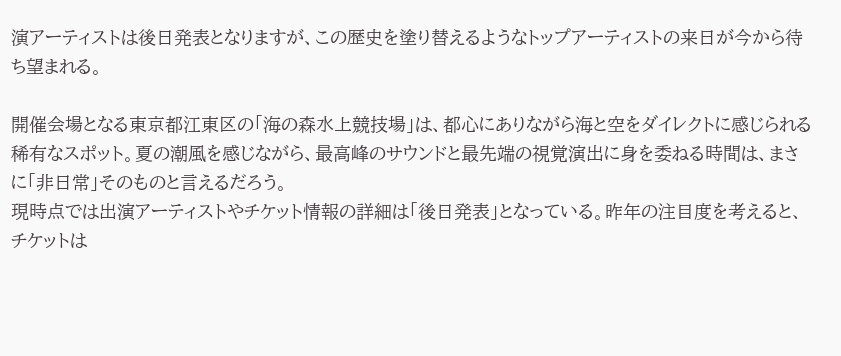演アーティストは後日発表となりますが、この歴史を塗り替えるようなトップアーティストの来日が今から待ち望まれる。

開催会場となる東京都江東区の「海の森水上競技場」は、都心にありながら海と空をダイレクトに感じられる稀有なスポット。夏の潮風を感じながら、最高峰のサウンドと最先端の視覚演出に身を委ねる時間は、まさに「非日常」そのものと言えるだろう。
現時点では出演アーティストやチケット情報の詳細は「後日発表」となっている。昨年の注目度を考えると、チケットは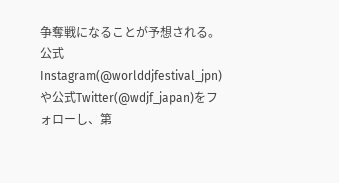争奪戦になることが予想される。公式Instagram(@worlddjfestival_jpn)や公式Twitter(@wdjf_japan)をフォローし、第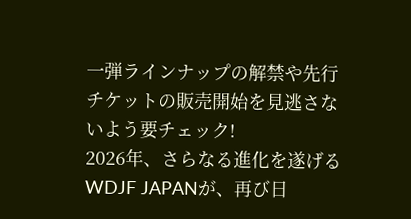一弾ラインナップの解禁や先行チケットの販売開始を見逃さないよう要チェック!
2026年、さらなる進化を遂げるWDJF JAPANが、再び日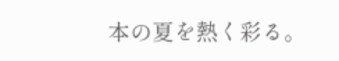本の夏を熱く彩る。